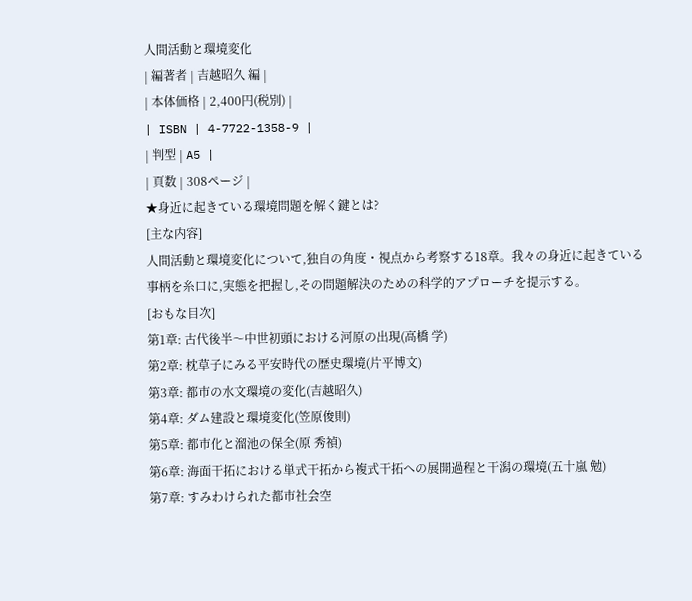人間活動と環境変化
| 編著者 | 吉越昭久 編 |
| 本体価格 | 2,400円(税別) |
| ISBN | 4-7722-1358-9 |
| 判型 | A5 |
| 頁数 | 308ページ |
★身近に起きている環境問題を解く鍵とは?
[主な内容]
人間活動と環境変化について,独自の角度・視点から考察する18章。我々の身近に起きている事柄を糸口に,実態を把握し,その問題解決のための科学的アプローチを提示する。
[おもな目次]
第1章: 古代後半〜中世初頭における河原の出現(高橋 学)
第2章: 枕草子にみる平安時代の歴史環境(片平博文)
第3章: 都市の水文環境の変化(吉越昭久)
第4章: ダム建設と環境変化(笠原俊則)
第5章: 都市化と溜池の保全(原 秀禎)
第6章: 海面干拓における単式干拓から複式干拓への展開過程と干潟の環境(五十嵐 勉)
第7章: すみわけられた都市社会空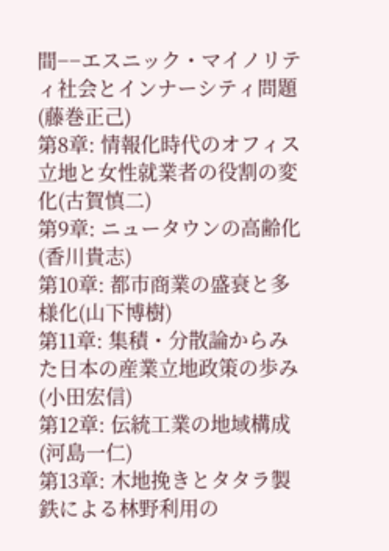間−−エスニック・マイノリティ社会とインナーシティ問題(藤巻正己)
第8章: 情報化時代のオフィス立地と女性就業者の役割の変化(古賀慎二)
第9章: ニュータウンの高齢化(香川貴志)
第10章: 都市商業の盛衰と多様化(山下博樹)
第11章: 集積・分散論からみた日本の産業立地政策の歩み(小田宏信)
第12章: 伝統工業の地域構成(河島一仁)
第13章: 木地挽きとタタラ製鉄による林野利用の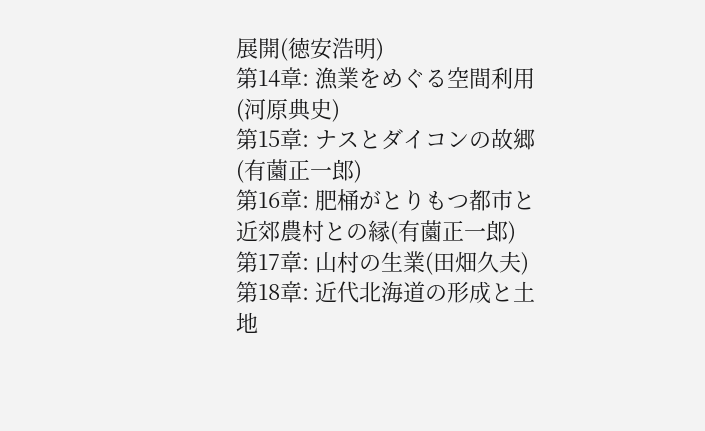展開(徳安浩明)
第14章: 漁業をめぐる空間利用(河原典史)
第15章: ナスとダイコンの故郷(有薗正一郎)
第16章: 肥桶がとりもつ都市と近郊農村との縁(有薗正一郎)
第17章: 山村の生業(田畑久夫)
第18章: 近代北海道の形成と土地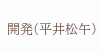開発(平井松午)